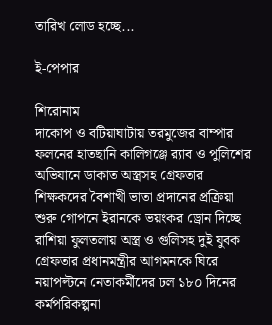তারিখ লোড হচ্ছে...

ই-পেপার

শিরোনাম
দাকোপ ও বটিয়াঘাটায় তরমুজের বাম্পার ফলনের হাতছানি কালিগঞ্জে র‍্যাব ও পুলিশের অভিযানে ডাকাত অস্ত্রসহ গ্রেফতার শিক্ষকদের বৈশাখী ভাতা প্রদানের প্রক্রিয়া শুরু গোপনে ইরানকে ভয়ংকর ড্রোন দিচ্ছে রাশিয়া ফুলতলায় অস্ত্র ও গুলিসহ দুই যুবক গ্রেফতার প্রধানমন্ত্রীর আগমনকে ঘিরে নয়াপল্টনে নেতাকর্মীদের ঢল ১৮০ দিনের কর্মপরিকল্পনা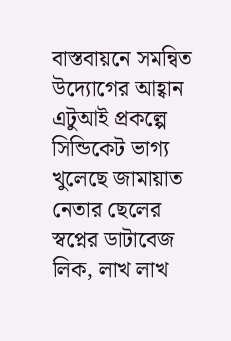বাস্তবায়নে সমন্বিত উদ্যোগের আহ্বান এটুআই প্রকল্পে সিন্ডিকেট ভাগ্য খুলেছে জামায়াত নেতার ছেলের স্বপ্নের ডাটাবেজ লিক, লাখ লাখ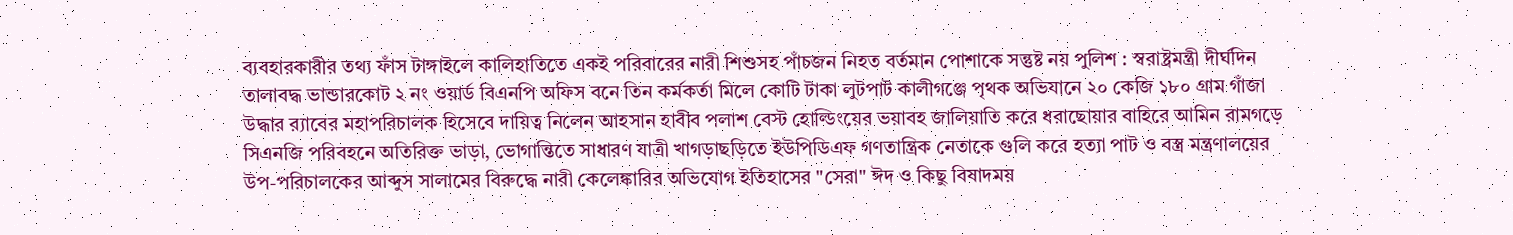ব্যবহারকারীর তথ্য ফাঁস টাঙ্গাইলে কালিহাতিতে একই পরিবারের নারী শিশুসহ পাঁচজন নিহত বর্তমান পোশাকে সন্তুষ্ট নয় পুলিশ : স্বরাষ্ট্রমন্ত্রী দীর্ঘদিন তালাবদ্ধ ভান্ডারকোট ২ নং ওয়ার্ড বিএনপি অফিস বনে তিন কর্মকর্তা মিলে কোটি টাকা লুটপাট কালীগঞ্জে পৃথক অভিযানে ২০ কেজি ১৮০ গ্রাম গাঁজা উদ্ধার র‌্যাবের মহাপরিচালক হিসেবে দায়িত্ব নিলেন আহসান হাবীব পলাশ বেস্ট হোল্ডিংয়ের ভয়াবহ জালিয়াতি করে ধরাছোয়ার বাহিরে আমিন রামগড়ে সিএনজি পরিবহনে অতিরিক্ত ভাড়া, ভোগান্তিতে সাধারণ যাত্রী খাগড়াছড়িতে ইউপিডিএফ গণতান্ত্রিক নেতাকে গুলি করে হত্যা পাট ও বস্ত্র মন্ত্রণালয়ের উপ-পরিচালকের আব্দুস সালামের বিরুদ্ধে নারী কেলেঙ্কারির অভিযোগ ইতিহাসের "সেরা" ঈদ ও কিছু বিষাদময়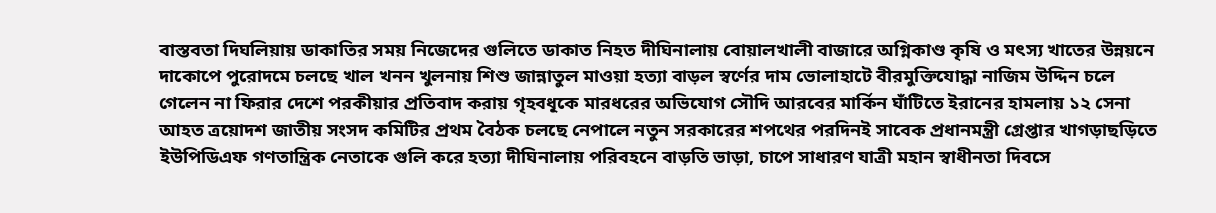বাস্তবতা দিঘলিয়ায় ডাকাতির সময় নিজেদের গুলিতে ডাকাত নিহত দীঘিনালায় বোয়ালখালী বাজারে অগ্নিকাণ্ড কৃষি ও মৎস্য খাতের উন্নয়নে দাকোপে পুরোদমে চলছে খাল খনন খুলনায় শিশু জান্নাতুল মাওয়া হত্যা বাড়ল স্বর্ণের দাম ভোলাহাটে বীরমুক্তিযোদ্ধা নাজিম উদ্দিন চলে গেলেন না ফিরার দেশে পরকীয়ার প্রতিবাদ করায় গৃহবধূকে মারধরের অভিযোগ সৌদি আরবের মার্কিন ঘাঁটিতে ইরানের হামলায় ১২ সেনা আহত ত্রয়োদশ জাতীয় সংসদ কমিটির প্রথম বৈঠক চলছে নেপালে নতুন সরকারের শপথের পরদিনই সাবেক প্রধানমন্ত্রী গ্রেপ্তার খাগড়াছড়িতে ইউপিডিএফ গণতান্ত্রিক নেতাকে গুলি করে হত্যা দীঘিনালায় পরিবহনে বাড়তি ভাড়া, চাপে সাধারণ যাত্রী মহান স্বাধীনতা দিবসে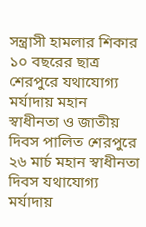সন্ত্রাসী হামলার শিকার ১০ বছরের ছাত্র শেরপুরে যথাযোগ্য মর্যাদায় মহান স্বাধীনতা ও জাতীয় দিবস পালিত শেরপুরে ২৬ মার্চ মহান স্বাধীনতা দিবস যথাযোগ্য মর্যাদায়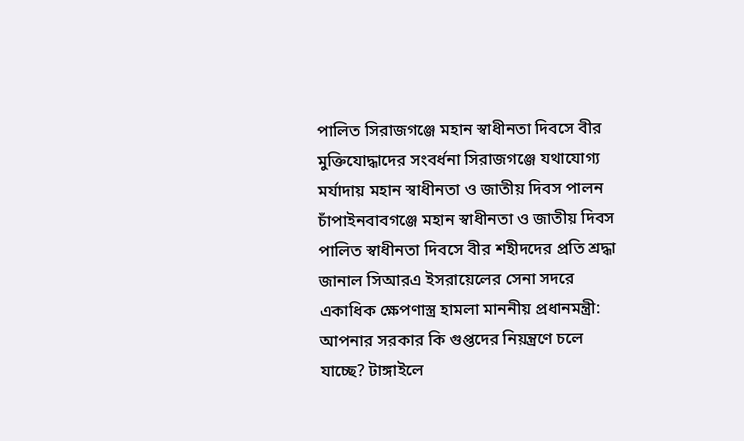পালিত সিরাজগঞ্জে মহান স্বাধীনতা দিবসে বীর মুক্তিযোদ্ধাদের সংবর্ধনা সিরাজগঞ্জে যথাযোগ্য মর্যাদায় মহান স্বাধীনতা ও জাতীয় দিবস পালন চাঁপাইনবাবগঞ্জে মহান স্বাধীনতা ও জাতীয় দিবস পালিত স্বাধীনতা দিবসে বীর শহীদদের প্রতি শ্রদ্ধা জানাল সিআরএ ইসরায়েলের সেনা সদরে একাধিক ক্ষেপণাস্ত্র হামলা মাননীয় প্রধানমন্ত্রী: আপনার সরকার কি গুপ্তদের নিয়ন্ত্রণে চলে যাচ্ছে? টাঙ্গাইলে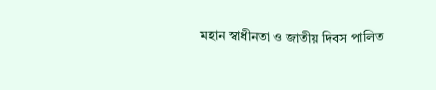মহান স্বাধীনতা ও জাতীয় দিবস পালিত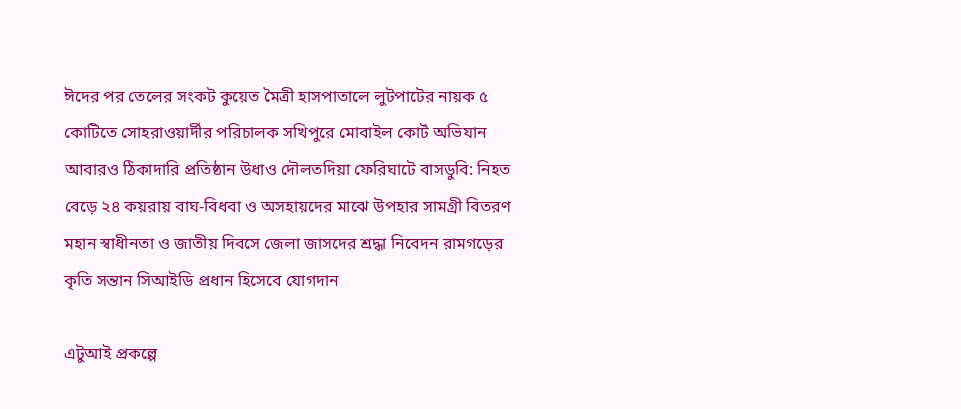ঈদের পর তেলের সংকট কুয়েত মৈত্রী হাসপাতালে লুটপাটের নায়ক ৫ কোটিতে সোহরাওয়ার্দীর পরিচালক সখিপুরে মোবাইল কোর্ট অভিযান আবারও ঠিকাদারি প্রতিষ্ঠান উধাও দৌলতদিয়া ফেরিঘাটে বাসডুবি: নিহত বেড়ে ২৪ কয়রায় বাঘ-বিধবা ও অসহায়দের মাঝে উপহার সামগ্রী বিতরণ মহান স্বাধীনতা ও জাতীয় দিবসে জেলা জাসদের শ্রদ্ধা নিবেদন রামগড়ের কৃতি সন্তান সিআইডি প্রধান হিসেবে যোগদান

এটুআই প্রকল্পে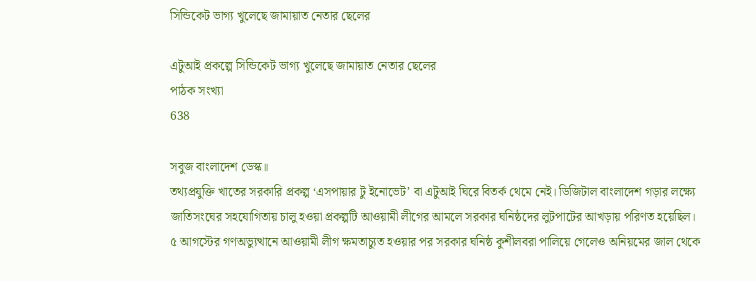সিন্ডিকেট ভাগ্য খুলেছে জামায়াত নেতার ছেলের

এটুআই প্রকল্পে সিন্ডিকেট ভাগ্য খুলেছে জামায়াত নেতার ছেলের
পাঠক সংখ্যা
638

সবুজ বাংলাদেশ ডেস্ক॥
তথ্যপ্রযুক্তি খাতের সরকারি প্রকল্প ‘এসপায়ার টু ইনোভেট’ বা এটুআই ঘিরে বিতর্ক থেমে নেই। ডিজিটাল বাংলাদেশ গড়ার লক্ষ্যে জাতিসংঘের সহযোগিতায় চালু হওয়া প্রকল্পটি আওয়ামী লীগের আমলে সরকার ঘনিষ্ঠদের লুটপাটের আখড়ায় পরিণত হয়েছিল। ৫ আগস্টের গণঅভ্যুত্থানে আওয়ামী লীগ ক্ষমতাচ্যুত হওয়ার পর সরকার ঘনিষ্ঠ কুশীলবরা পালিয়ে গেলেও অনিয়মের জাল থেকে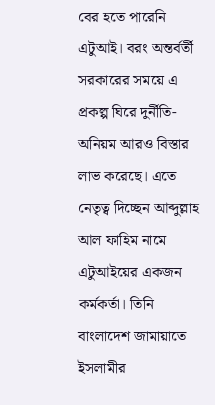বের হতে পারেনি এটুআই। বরং অন্তর্বর্তী সরকারের সময়ে এ প্রকল্প ঘিরে দুর্নীতি-অনিয়ম আরও বিস্তার লাভ করেছে। এতে নেতৃত্ব দিচ্ছেন আব্দুল্লাহ আল ফাহিম নামে এটুআইয়ের একজন কর্মকর্তা। তিনি বাংলাদেশ জামায়াতে ইসলামীর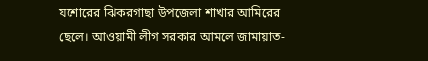যশোরের ঝিকরগাছা উপজেলা শাখার আমিরের ছেলে। আওয়ামী লীগ সরকার আমলে জামায়াত-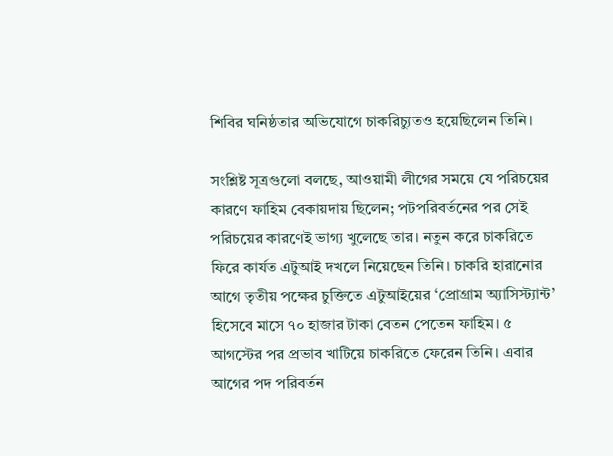শিবির ঘনিষ্ঠতার অভিযোগে চাকরিচ্যুতও হয়েছিলেন তিনি।

সংশ্লিষ্ট সূত্রগুলো বলছে, আওয়ামী লীগের সময়ে যে পরিচয়ের কারণে ফাহিম বেকায়দায় ছিলেন; পটপরিবর্তনের পর সেই পরিচয়ের কারণেই ভাগ্য খুলেছে তার। নতুন করে চাকরিতে ফিরে কার্যত এটুআই দখলে নিয়েছেন তিনি। চাকরি হারানোর আগে তৃতীয় পক্ষের চুক্তিতে এটুআইয়ের ‘প্রোগ্রাম অ্যাসিস্ট্যান্ট’ হিসেবে মাসে ৭০ হাজার টাকা বেতন পেতেন ফাহিম। ৫ আগস্টের পর প্রভাব খাটিয়ে চাকরিতে ফেরেন তিনি। এবার আগের পদ পরিবর্তন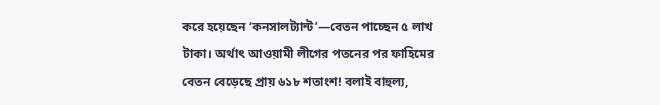করে হয়েছেন ‘কনসালট্যান্ট’—বেতন পাচ্ছেন ৫ লাখ টাকা। অর্থাৎ আওয়ামী লীগের পতনের পর ফাহিমের বেতন বেড়েছে প্রায় ৬১৮ শতাংশ! বলাই বাহুল্য,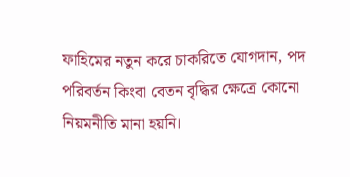ফাহিমের নতুন করে চাকরিতে যোগদান, পদ পরিবর্তন কিংবা বেতন বৃদ্ধির ক্ষেত্রে কোনো নিয়মনীতি মানা হয়নি।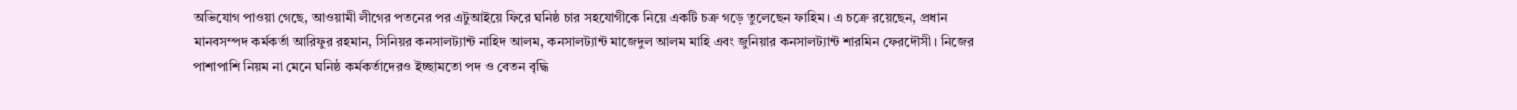অভিযোগ পাওয়া গেছে, আওয়ামী লীগের পতনের পর এটুআইয়ে ফিরে ঘনিষ্ঠ চার সহযোগীকে নিয়ে একটি চক্র গড়ে তুলেছেন ফাহিম। এ চক্রে রয়েছেন, প্রধান মানবসম্পদ কর্মকর্তা আরিফুর রহমান, সিনিয়র কনসালট্যান্ট নাহিদ আলম, কনসালট্যান্ট মাজেদুল আলম মাহি এবং জুনিয়ার কনসালট্যান্ট শারমিন ফেরদৌসী। নিজের পাশাপাশি নিয়ম না মেনে ঘনিষ্ঠ কর্মকর্তাদেরও ইচ্ছামতো পদ ও বেতন বৃদ্ধি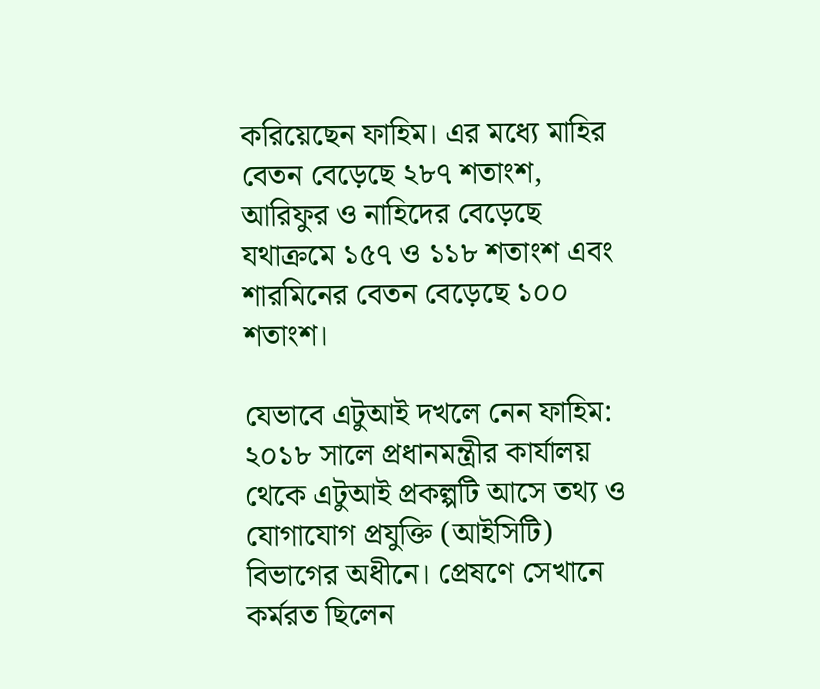করিয়েছেন ফাহিম। এর মধ্যে মাহির বেতন বেড়েছে ২৮৭ শতাংশ, আরিফুর ও নাহিদের বেড়েছে যথাক্রমে ১৫৭ ও ১১৮ শতাংশ এবং শারমিনের বেতন বেড়েছে ১০০ শতাংশ।

যেভাবে এটুআই দখলে নেন ফাহিম:
২০১৮ সালে প্রধানমন্ত্রীর কার্যালয় থেকে এটুআই প্রকল্পটি আসে তথ্য ও যোগাযোগ প্রযুক্তি (আইসিটি) বিভাগের অধীনে। প্রেষণে সেখানে কর্মরত ছিলেন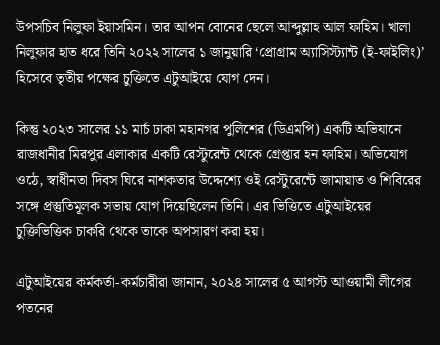উপসচিব নিলুফা ইয়াসমিন। তার আপন বোনের ছেলে আব্দুল্লাহ আল ফাহিম। খালা নিলুফার হাত ধরে তিনি ২০২২ সালের ১ জানুয়ারি ‘প্রোগ্রাম অ্যাসিস্ট্যান্ট (ই-ফাইলিং)’ হিসেবে তৃতীয় পক্ষের চুক্তিতে এটুআইয়ে যোগ দেন।

কিন্তু ২০২৩ সালের ১১ মার্চ ঢাকা মহানগর পুলিশের (ডিএমপি) একটি অভিযানে রাজধানীর মিরপুর এলাকার একটি রেস্টুরেন্ট থেকে গ্রেপ্তার হন ফাহিম। অভিযোগ ওঠে, স্বাধীনতা দিবস ঘিরে নাশকতার উদ্দেশ্যে ওই রেস্টুরেন্টে জামায়াত ও শিবিরের সঙ্গে প্রস্তুতিমূলক সভায় যোগ দিয়েছিলেন তিনি। এর ভিত্তিতে এটুআইয়ের চুক্তিভিত্তিক চাকরি থেকে তাকে অপসারণ করা হয়।

এটুআইয়ের কর্মকর্তা-কর্মচারীরা জানান, ২০২৪ সালের ৫ আগস্ট আওয়ামী লীগের পতনের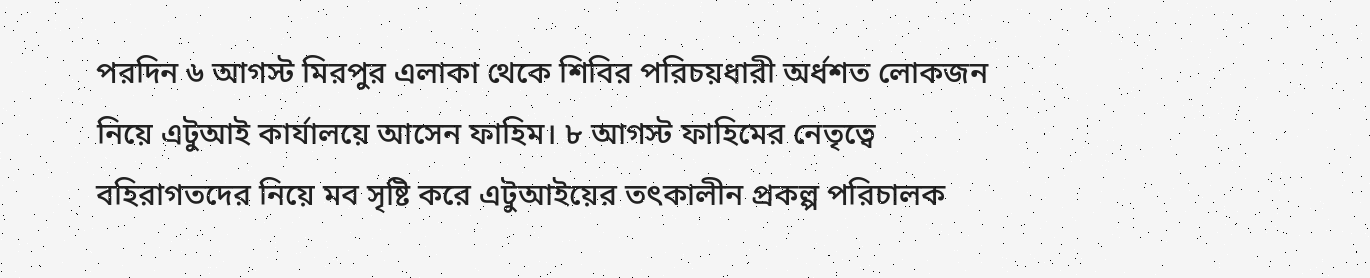পরদিন ৬ আগস্ট মিরপুর এলাকা থেকে শিবির পরিচয়ধারী অর্ধশত লোকজন নিয়ে এটুআই কার্যালয়ে আসেন ফাহিম। ৮ আগস্ট ফাহিমের নেতৃত্বে বহিরাগতদের নিয়ে মব সৃষ্টি করে এটুআইয়ের তৎকালীন প্রকল্প পরিচালক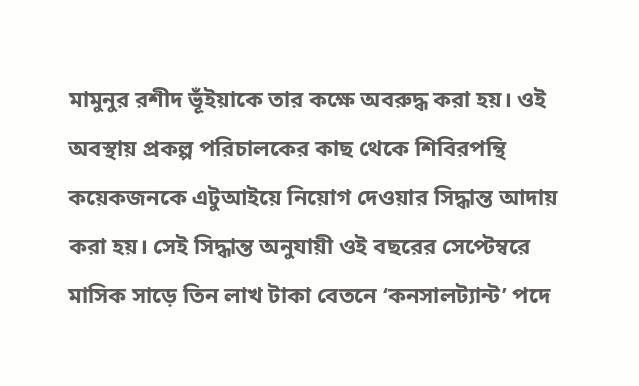মামুনুর রশীদ ভূঁইয়াকে তার কক্ষে অবরুদ্ধ করা হয়। ওই অবস্থায় প্রকল্প পরিচালকের কাছ থেকে শিবিরপন্থি কয়েকজনকে এটুআইয়ে নিয়োগ দেওয়ার সিদ্ধান্ত আদায় করা হয়। সেই সিদ্ধান্ত অনুযায়ী ওই বছরের সেপ্টেম্বরে মাসিক সাড়ে তিন লাখ টাকা বেতনে ‘কনসালট্যান্ট’ পদে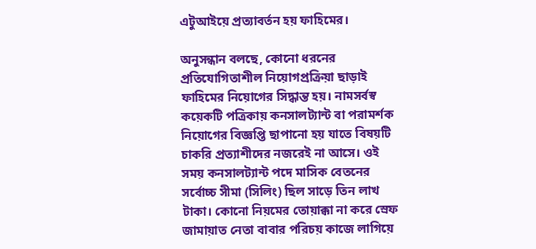এটুআইয়ে প্রত্যাবর্তন হয় ফাহিমের।

অনুসন্ধান বলছে, কোনো ধরনের প্রতিযোগিতাশীল নিয়োগপ্রক্রিয়া ছাড়াই ফাহিমের নিয়োগের সিদ্ধান্ত হয়। নামসর্বস্ব কয়েকটি পত্রিকায় কনসালট্যান্ট বা পরামর্শক নিয়োগের বিজ্ঞপ্তি ছাপানো হয় যাতে বিষয়টি চাকরি প্রত্যাশীদের নজরেই না আসে। ওই সময় কনসালট্যান্ট পদে মাসিক বেতনের সর্বোচ্চ সীমা (সিলিং) ছিল সাড়ে তিন লাখ টাকা। কোনো নিয়মের তোয়াক্কা না করে স্রেফ জামায়াত নেতা বাবার পরিচয় কাজে লাগিয়ে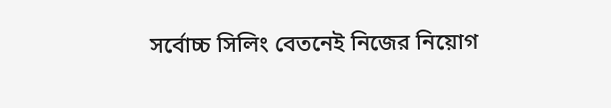সর্বোচ্চ সিলিং বেতনেই নিজের নিয়োগ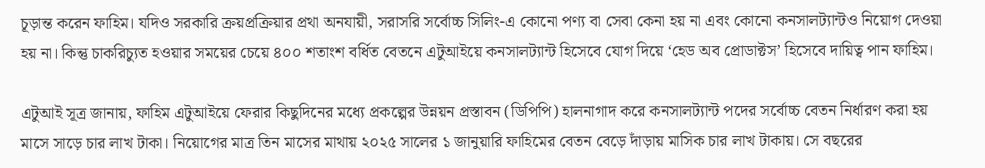চূড়ান্ত করেন ফাহিম। যদিও সরকারি ক্রয়প্রক্রিয়ার প্রথা অনযায়ী, সরাসরি সর্বোচ্চ সিলিং-এ কোনো পণ্য বা সেবা কেনা হয় না এবং কোনো কনসালট্যান্টও নিয়োগ দেওয়া হয় না। কিন্তু চাকরিচ্যুত হওয়ার সময়ের চেয়ে ৪০০ শতাংশ বর্ধিত বেতনে এটুআইয়ে কনসালট্যান্ট হিসেবে যোগ দিয়ে ‘হেড অব প্রোডাক্টস’ হিসেবে দায়িত্ব পান ফাহিম।

এটুআই সূত্র জানায়, ফাহিম এটুআইয়ে ফেরার কিছুদিনের মধ্যে প্রকল্পের উন্নয়ন প্রস্তাবন (ডিপিপি) হালনাগাদ করে কনসালট্যান্ট পদের সর্বোচ্চ বেতন নির্ধারণ করা হয় মাসে সাড়ে চার লাখ টাকা। নিয়োগের মাত্র তিন মাসের মাথায় ২০২৫ সালের ১ জানুয়ারি ফাহিমের বেতন বেড়ে দাঁড়ায় মাসিক চার লাখ টাকায়। সে বছরের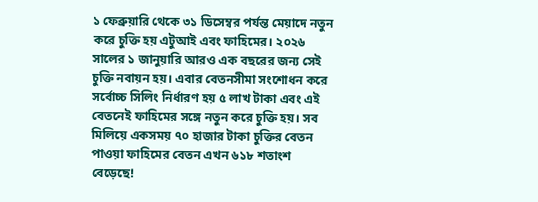১ ফেব্রুয়ারি থেকে ৩১ ডিসেম্বর পর্যন্ত মেয়াদে নতুন করে চুক্তি হয় এটুআই এবং ফাহিমের। ২০২৬ সালের ১ জানুয়ারি আরও এক বছরের জন্য সেই চুক্তি নবায়ন হয়। এবার বেতনসীমা সংশোধন করে সর্বোচ্চ সিলিং নির্ধারণ হয় ৫ লাখ টাকা এবং এই বেতনেই ফাহিমের সঙ্গে নতুন করে চুক্তি হয়। সব মিলিয়ে একসময় ৭০ হাজার টাকা চুক্তির বেতন পাওয়া ফাহিমের বেতন এখন ৬১৮ শতাংশ বেড়েছে!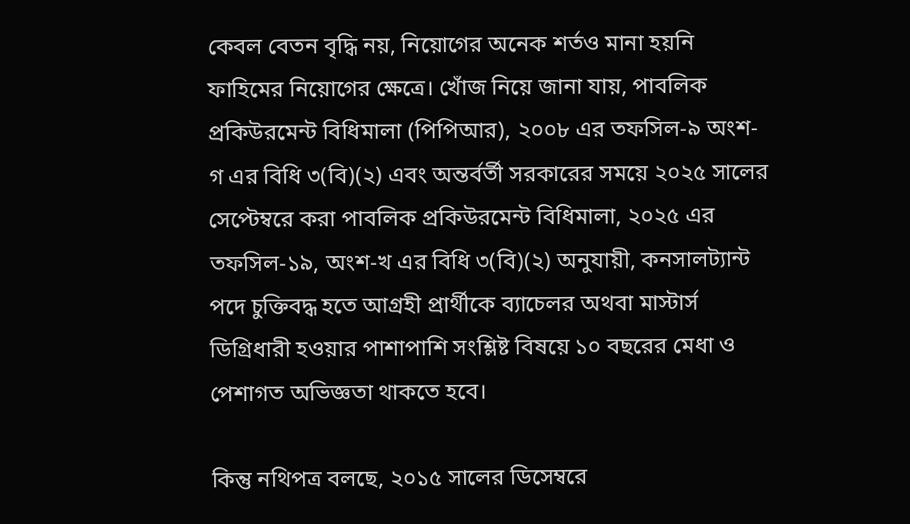কেবল বেতন বৃদ্ধি নয়, নিয়োগের অনেক শর্তও মানা হয়নি ফাহিমের নিয়োগের ক্ষেত্রে। খোঁজ নিয়ে জানা যায়, পাবলিক প্রকিউরমেন্ট বিধিমালা (পিপিআর), ২০০৮ এর তফসিল-৯ অংশ-গ এর বিধি ৩(বি)(২) এবং অন্তর্বর্তী সরকারের সময়ে ২০২৫ সালের সেপ্টেম্বরে করা পাবলিক প্রকিউরমেন্ট বিধিমালা, ২০২৫ এর তফসিল-১৯, অংশ-খ এর বিধি ৩(বি)(২) অনুযায়ী, কনসালট্যান্ট পদে চুক্তিবদ্ধ হতে আগ্রহী প্রার্থীকে ব্যাচেলর অথবা মাস্টার্স ডিগ্রিধারী হওয়ার পাশাপাশি সংশ্লিষ্ট বিষয়ে ১০ বছরের মেধা ও পেশাগত অভিজ্ঞতা থাকতে হবে।

কিন্তু নথিপত্র বলছে, ২০১৫ সালের ডিসেম্বরে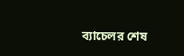ব্যাচেলর শেষ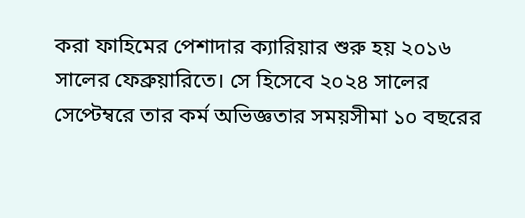করা ফাহিমের পেশাদার ক্যারিয়ার শুরু হয় ২০১৬ সালের ফেব্রুয়ারিতে। সে হিসেবে ২০২৪ সালের সেপ্টেম্বরে তার কর্ম অভিজ্ঞতার সময়সীমা ১০ বছরের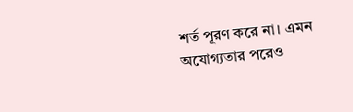শর্ত পূরণ করে না। এমন অযোগ্যতার পরেও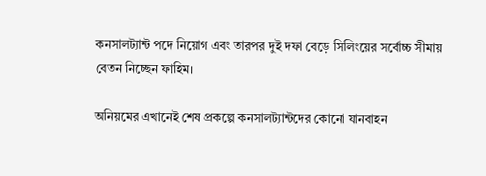কনসালট্যান্ট পদে নিয়োগ এবং তারপর দুই দফা বেড়ে সিলিংয়ের সর্বোচ্চ সীমায় বেতন নিচ্ছেন ফাহিম।

অনিয়মের এখানেই শেষ প্রকল্পে কনসালট্যান্টদের কোনো যানবাহন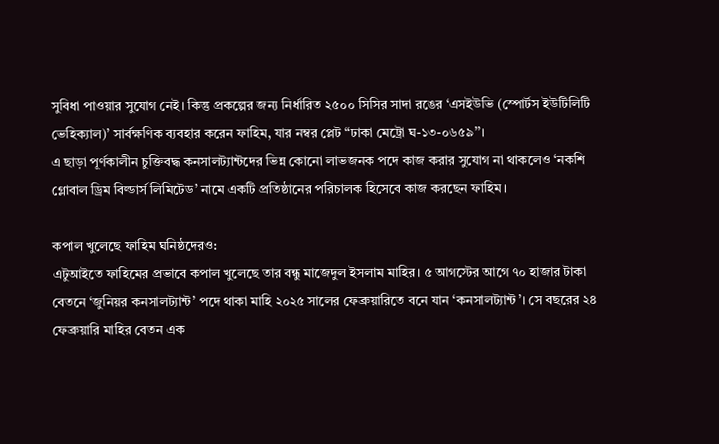সুবিধা পাওয়ার সুযোগ নেই। কিন্তু প্রকল্পের জন্য নির্ধারিত ২৫০০ সিসির সাদা রঙের ‘এসইউভি (স্পোর্টস ইউটিলিটি ভেহিক্যাল)’ সার্বক্ষণিক ব্যবহার করেন ফাহিম, যার নম্বর প্লেট “ঢাকা মেট্রো ঘ-১৩-০৬৫৯’’।
এ ছাড়া পূর্ণকালীন চুক্তিবদ্ধ কনসালট্যান্টদের ভিন্ন কোনো লাভজনক পদে কাজ করার সুযোগ না থাকলেও ‘নকশি গ্লোবাল ড্রিম বিল্ডার্স লিমিটেড’ নামে একটি প্রতিষ্ঠানের পরিচালক হিসেবে কাজ করছেন ফাহিম।

কপাল খুলেছে ফাহিম ঘনিষ্ঠদেরও:
এটুআইতে ফাহিমের প্রভাবে কপাল খুলেছে তার বন্ধু মাজেদুল ইসলাম মাহির। ৫ আগস্টের আগে ৭০ হাজার টাকা বেতনে ‘জুনিয়র কনসালট্যান্ট’ পদে থাকা মাহি ২০২৫ সালের ফেব্রুয়ারিতে বনে যান ‘কনসালট্যান্ট’। সে বছরের ২৪ ফেব্রুয়ারি মাহির বেতন এক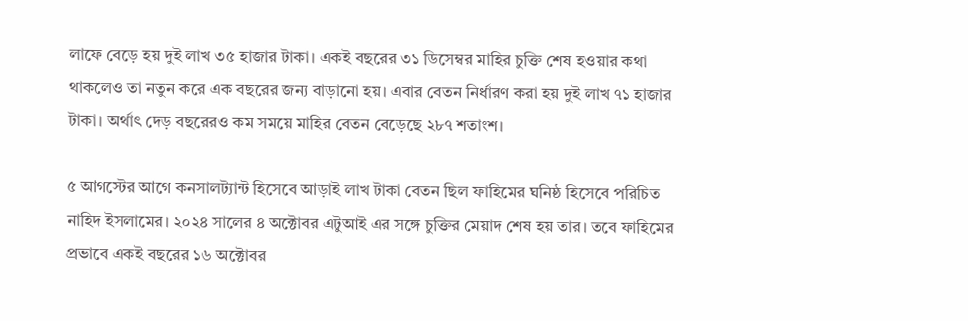লাফে বেড়ে হয় দুই লাখ ৩৫ হাজার টাকা। একই বছরের ৩১ ডিসেম্বর মাহির চুক্তি শেষ হওয়ার কথা থাকলেও তা নতুন করে এক বছরের জন্য বাড়ানো হয়। এবার বেতন নির্ধারণ করা হয় দুই লাখ ৭১ হাজার টাকা। অর্থাৎ দেড় বছরেরও কম সময়ে মাহির বেতন বেড়েছে ২৮৭ শতাংশ।

৫ আগস্টের আগে কনসালট্যান্ট হিসেবে আড়াই লাখ টাকা বেতন ছিল ফাহিমের ঘনিষ্ঠ হিসেবে পরিচিত নাহিদ ইসলামের। ২০২৪ সালের ৪ অক্টোবর এটুআই এর সঙ্গে চুক্তির মেয়াদ শেষ হয় তার। তবে ফাহিমের প্রভাবে একই বছরের ১৬ অক্টোবর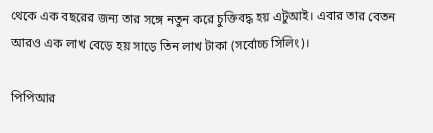থেকে এক বছরের জন্য তার সঙ্গে নতুন করে চুক্তিবদ্ধ হয় এটুআই। এবার তার বেতন আরও এক লাখ বেড়ে হয় সাড়ে তিন লাখ টাকা (সর্বোচ্চ সিলিং)।

পিপিআর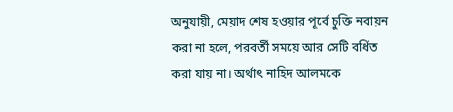অনুযায়ী, মেয়াদ শেষ হওয়ার পূর্বে চুক্তি নবায়ন করা না হলে, পরবর্তী সময়ে আর সেটি বর্ধিত করা যায় না। অর্থাৎ নাহিদ আলমকে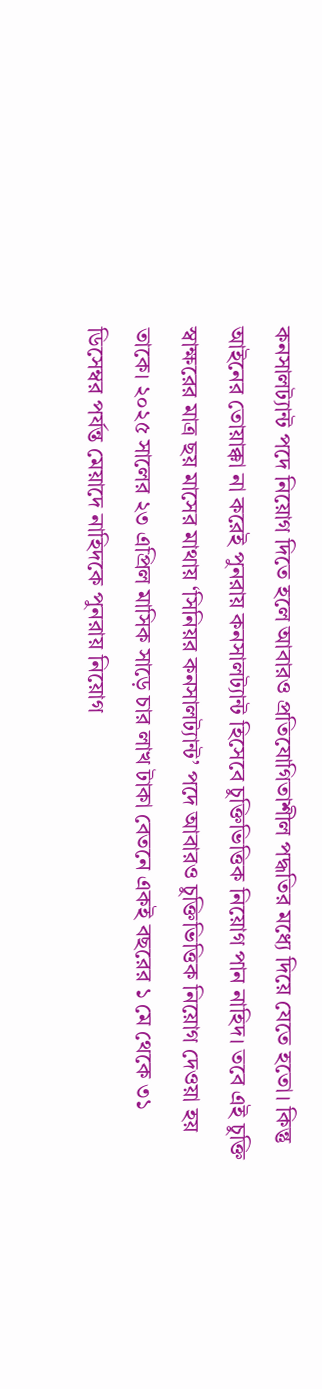কনসালট্যান্ট পদে নিয়োগ দিতে হলে আবারও প্রতিযোগিতাশীল পদ্ধতির মধ্যে দিয়ে যেতে হতো। কিন্তু আইনের তোয়াক্কা না করেই পুনরায় কনসালট্যান্ট হিসেবে চুক্তিভিত্তিক নিয়োগ পান নাহিদ। তবে এই চুক্তি স্বাক্ষরের মাত্র ছয় মাসের মাথায় ‘সিনিয়র কনসালট্যান্ট’ পদে আবারও চুক্তিভিত্তিক নিয়োগ দেওয়া হয় তাকে। ২০২৫ সালের ২৩ এপ্রিল মাসিক সাড়ে চার লাখ টাকা বেতনে একই বছরের ১ মে থেকে ৩১ ডিসেম্বর পর্যন্ত মেয়াদে নাহিদকে পুনরায় নিয়োগ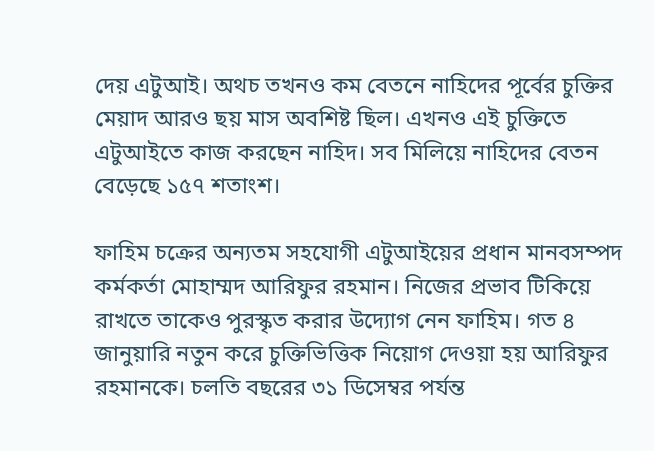দেয় এটুআই। অথচ তখনও কম বেতনে নাহিদের পূর্বের চুক্তির মেয়াদ আরও ছয় মাস অবশিষ্ট ছিল। এখনও এই চুক্তিতে এটুআইতে কাজ করছেন নাহিদ। সব মিলিয়ে নাহিদের বেতন বেড়েছে ১৫৭ শতাংশ।

ফাহিম চক্রের অন্যতম সহযোগী এটুআইয়ের প্রধান মানবসম্পদ কর্মকর্তা মোহাম্মদ আরিফুর রহমান। নিজের প্রভাব টিকিয়ে রাখতে তাকেও পুরস্কৃত করার উদ্যোগ নেন ফাহিম। গত ৪ জানুয়ারি নতুন করে চুক্তিভিত্তিক নিয়োগ দেওয়া হয় আরিফুর রহমানকে। চলতি বছরের ৩১ ডিসেম্বর পর্যন্ত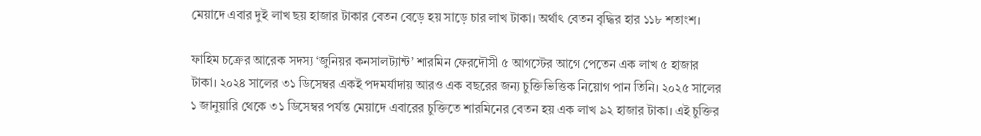মেয়াদে এবার দুই লাখ ছয় হাজার টাকার বেতন বেড়ে হয় সাড়ে চার লাখ টাকা। অর্থাৎ বেতন বৃদ্ধির হার ১১৮ শতাংশ।

ফাহিম চক্রের আরেক সদস্য ‘জুনিয়র কনসালট্যান্ট’ শারমিন ফেরদৌসী ৫ আগস্টের আগে পেতেন এক লাখ ৫ হাজার টাকা। ২০২৪ সালের ৩১ ডিসেম্বর একই পদমর্যাদায় আরও এক বছরের জন্য চুক্তিভিত্তিক নিয়োগ পান তিনি। ২০২৫ সালের ১ জানুয়ারি থেকে ৩১ ডিসেম্বর পর্যন্ত মেয়াদে এবারের চুক্তিতে শারমিনের বেতন হয় এক লাখ ৯২ হাজার টাকা। এই চুক্তির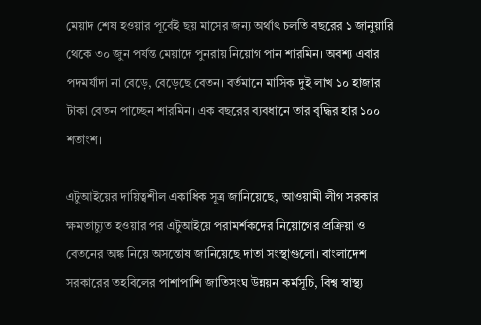মেয়াদ শেষ হওয়ার পূর্বেই ছয় মাসের জন্য অর্থাৎ চলতি বছরের ১ জানুয়ারি থেকে ৩০ জুন পর্যন্ত মেয়াদে পুনরায় নিয়োগ পান শারমিন। অবশ্য এবার পদমর্যাদা না বেড়ে, বেড়েছে বেতন। বর্তমানে মাসিক দুই লাখ ১০ হাজার টাকা বেতন পাচ্ছেন শারমিন। এক বছরের ব্যবধানে তার বৃদ্ধির হার ১০০ শতাংশ।

এটুআইয়ের দায়িত্বশীল একাধিক সূত্র জানিয়েছে, আওয়ামী লীগ সরকার ক্ষমতাচ্যুত হওয়ার পর এটুআইয়ে পরামর্শকদের নিয়োগের প্রক্রিয়া ও বেতনের অঙ্ক নিয়ে অসন্তোষ জানিয়েছে দাতা সংস্থাগুলো। বাংলাদেশ সরকারের তহবিলের পাশাপাশি জাতিসংঘ উন্নয়ন কর্মসূচি, বিশ্ব স্বাস্থ্য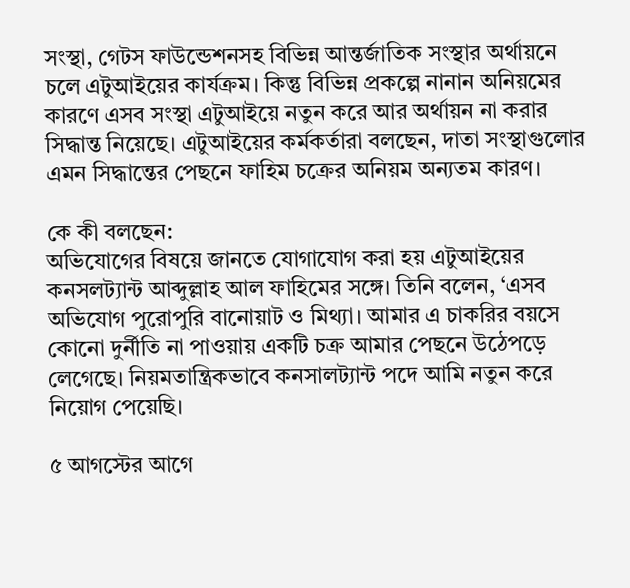সংস্থা, গেটস ফাউন্ডেশনসহ বিভিন্ন আন্তর্জাতিক সংস্থার অর্থায়নে চলে এটুআইয়ের কার্যক্রম। কিন্তু বিভিন্ন প্রকল্পে নানান অনিয়মের কারণে এসব সংস্থা এটুআইয়ে নতুন করে আর অর্থায়ন না করার সিদ্ধান্ত নিয়েছে। এটুআইয়ের কর্মকর্তারা বলছেন, দাতা সংস্থাগুলোর এমন সিদ্ধান্তের পেছনে ফাহিম চক্রের অনিয়ম অন্যতম কারণ।

কে কী বলছেন:
অভিযোগের বিষয়ে জানতে যোগাযোগ করা হয় এটুআইয়ের কনসলট্যান্ট আব্দুল্লাহ আল ফাহিমের সঙ্গে। তিনি বলেন, ‘এসব অভিযোগ পুরোপুরি বানোয়াট ও মিথ্যা। আমার এ চাকরির বয়সে কোনো দুর্নীতি না পাওয়ায় একটি চক্র আমার পেছনে উঠেপড়ে লেগেছে। নিয়মতান্ত্রিকভাবে কনসালট্যান্ট পদে আমি নতুন করে নিয়োগ পেয়েছি।

৫ আগস্টের আগে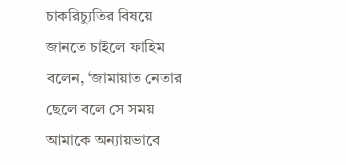চাকরিচ্যুতির বিষয়ে জানতে চাইলে ফাহিম বলেন, ‘জামায়াত নেতার ছেলে বলে সে সময় আমাকে অন্যায়ভাবে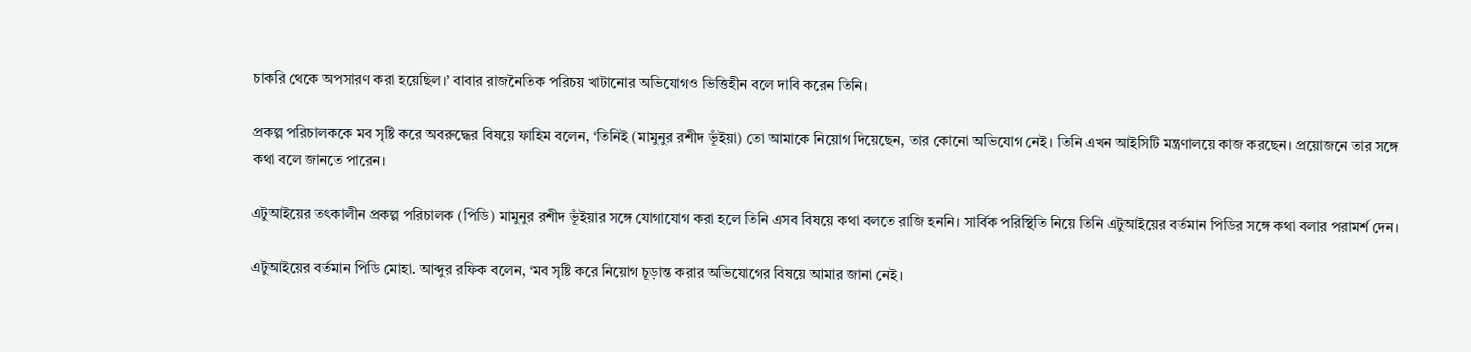চাকরি থেকে অপসারণ করা হয়েছিল।’ বাবার রাজনৈতিক পরিচয় খাটানোর অভিযোগও ভিত্তিহীন বলে দাবি করেন তিনি।

প্রকল্প পরিচালককে মব সৃষ্টি করে অবরুদ্ধের বিষয়ে ফাহিম বলেন, ‘তিনিই (মামুনুর রশীদ ভূঁইয়া) তো আমাকে নিয়োগ দিয়েছেন, তার কোনো অভিযোগ নেই। তিনি এখন আইসিটি মন্ত্রণালয়ে কাজ করছেন। প্রয়োজনে তার সঙ্গে কথা বলে জানতে পারেন।

এটুআইয়ের তৎকালীন প্রকল্প পরিচালক (পিডি) মামুনুর রশীদ ভূঁইয়ার সঙ্গে যোগাযোগ করা হলে তিনি এসব বিষয়ে কথা বলতে রাজি হননি। সার্বিক পরিস্থিতি নিয়ে তিনি এটুআইয়ের বর্তমান পিডির সঙ্গে কথা বলার পরামর্শ দেন।

এটুআইয়ের বর্তমান পিডি মোহা. আব্দুর রফিক বলেন, ‘মব সৃষ্টি করে নিয়োগ চূড়ান্ত করার অভিযোগের বিষয়ে আমার জানা নেই।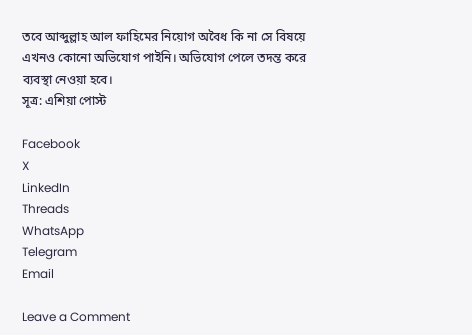তবে আব্দুল্লাহ আল ফাহিমের নিয়োগ অবৈধ কি না সে বিষয়ে এখনও কোনো অভিযোগ পাইনি। অভিযোগ পেলে তদন্ত করে ব্যবস্থা নেওয়া হবে।
সূত্র: এশিয়া পোস্ট

Facebook
X
LinkedIn
Threads
WhatsApp
Telegram
Email

Leave a Comment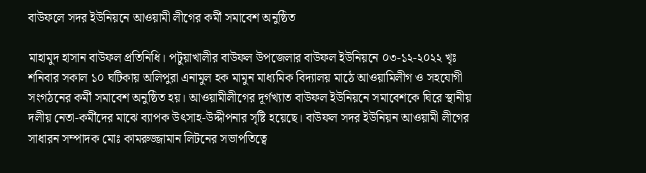বাউফলে সদর ইউনিয়নে আওয়ামী লীগের কর্মী সমাবেশ অনুষ্ঠিত

মাহামুদ হাসান বাউফল প্রতিনিধি। পটুয়াখালীর বাউফল উপজেলার বাউফল ইউনিয়নে ০৩-১২-২০২২ খৃঃ শনিবার সকাল ১০ ঘটিকায় অলিপুরা এনামুল হক মামুন মাধ্যমিক বিদ্যালয় মাঠে আওয়ামিলীগ ও সহযোগী সংগঠনের কর্মী সমাবেশ অনুষ্ঠিত হয়। আওয়ামীলীগের দূর্গখ্যাত বাউফল ইউনিয়নে সমাবেশকে ঘিরে স্থানীয় দলীয় নেতা-কর্মীদের মাঝে ব্যাপক উৎসাহ-উদ্দীপনার সৃষ্টি হয়েছে। বাউফল সদর ইউনিয়ন আওয়ামী লীগের সাধারন সম্পাদক মোঃ কামরুজ্জামান লিটনের সভাপতিত্বে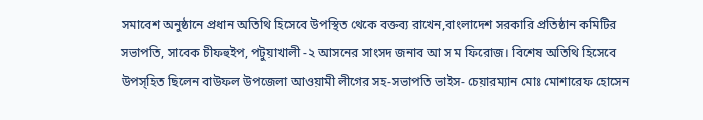সমাবেশ অনুষ্ঠা‌নে প্রধান অতিথি হিসেবে উপস্থিত থেকে বক্তব্য রাখেন,বাংলাদেশ সরকারি প্রতিষ্ঠান কমিটির সভাপতি, সাবেক চীফহুইপ, পটুয়াখালী -২ আসনের সাংসদ জনাব আ স ম ফিরোজ। বিশেষ অতিথি হিসেবে উপস্হিত ছিলেন বাউফল উপজেলা আওয়ামী লীগের সহ-সভাপতি ভাইস- চেয়ারম্যান মোঃ মোশারেফ হোসেন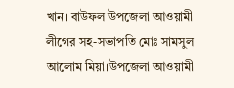খান। বাউফল উপজেলা আওয়ামী লীগের সহ-সভাপতি মোঃ সামসুল আলোম মিয়া।উপজেলা আওয়ামী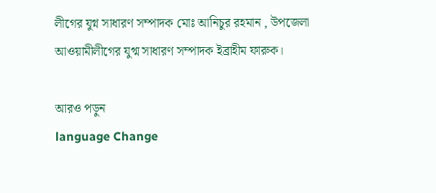লীগের যুগ্ন সাধারণ সম্পাদক মোঃ আনিচুর রহমান , উপজেলা আওয়ামীলীগের যুগ্ম সাধারণ সম্পাদক ইব্রাহীম ফারুক।

আরও পড়ুন
language Change